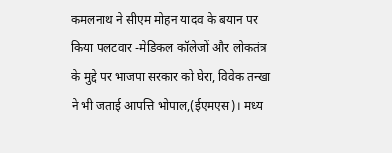कमलनाथ ने सीएम मोहन यादव के बयान पर किया पलटवार -मेडिकल कॉलेजों और लोकतंत्र के मुद्दे पर भाजपा सरकार को घेरा, विवेक तन्खा ने भी जताई आपत्ति भोपाल,(ईएमएस)। मध्य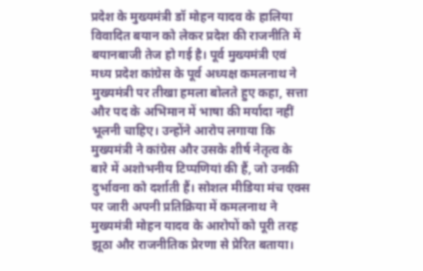प्रदेश के मुख्यमंत्री डॉ मोहन यादव के हालिया विवादित बयान को लेकर प्रदेश की राजनीति में बयानबाजी तेज हो गई है। पूर्व मुख्यमंत्री एवं मध्य प्रदेश कांग्रेस के पूर्व अध्यक्ष कमलनाथ ने मुख्यमंत्री पर तीखा हमला बोलते हुए कहा, सत्ता और पद के अभिमान में भाषा की मर्यादा नहीं भूलनी चाहिए। उन्होंने आरोप लगाया कि मुख्यमंत्री ने कांग्रेस और उसके शीर्ष नेतृत्व के बारे में अशोभनीय टिप्पणियां की हैं, जो उनकी दुर्भावना को दर्शाती हैं। सोशल मीडिया मंच एक्स पर जारी अपनी प्रतिक्रिया में कमलनाथ ने मुख्यमंत्री मोहन यादव के आरोपों को पूरी तरह झूठा और राजनीतिक प्रेरणा से प्रेरित बताया।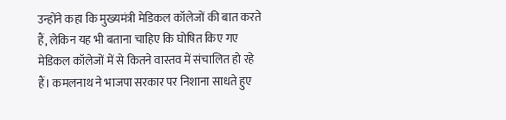उन्होंने कहा कि मुख्यमंत्री मेडिकल कॉलेजों की बात करते हैं, लेकिन यह भी बताना चाहिए कि घोषित किए गए मेडिकल कॉलेजों में से कितने वास्तव में संचालित हो रहे हैं। कमलनाथ ने भाजपा सरकार पर निशाना साधते हुए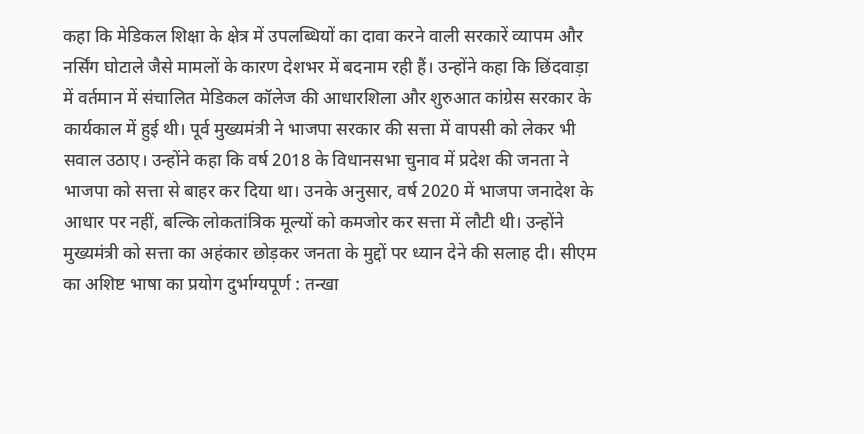कहा कि मेडिकल शिक्षा के क्षेत्र में उपलब्धियों का दावा करने वाली सरकारें व्यापम और नर्सिंग घोटाले जैसे मामलों के कारण देशभर में बदनाम रही हैं। उन्होंने कहा कि छिंदवाड़ा में वर्तमान में संचालित मेडिकल कॉलेज की आधारशिला और शुरुआत कांग्रेस सरकार के कार्यकाल में हुई थी। पूर्व मुख्यमंत्री ने भाजपा सरकार की सत्ता में वापसी को लेकर भी सवाल उठाए। उन्होंने कहा कि वर्ष 2018 के विधानसभा चुनाव में प्रदेश की जनता ने भाजपा को सत्ता से बाहर कर दिया था। उनके अनुसार, वर्ष 2020 में भाजपा जनादेश के आधार पर नहीं, बल्कि लोकतांत्रिक मूल्यों को कमजोर कर सत्ता में लौटी थी। उन्होंने मुख्यमंत्री को सत्ता का अहंकार छोड़कर जनता के मुद्दों पर ध्यान देने की सलाह दी। सीएम का अशिष्ट भाषा का प्रयोग दुर्भाग्यपूर्ण : तन्खा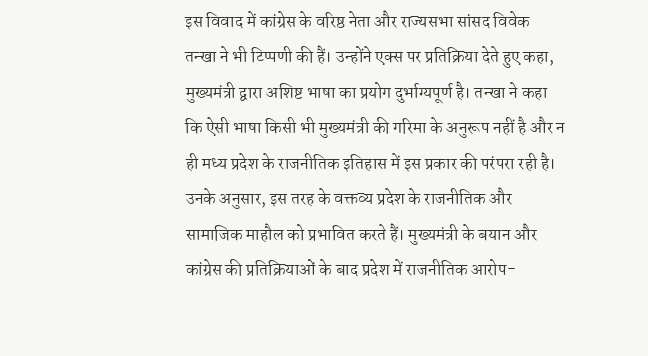इस विवाद में कांग्रेस के वरिष्ठ नेता और राज्यसभा सांसद विवेक तन्खा ने भी टिप्पणी की हैं। उन्होंने एक्स पर प्रतिक्रिया देते हुए कहा, मुख्यमंत्री द्वारा अशिष्ट भाषा का प्रयोग दुर्भाग्यपूर्ण है। तन्खा ने कहा कि ऐसी भाषा किसी भी मुख्यमंत्री की गरिमा के अनुरूप नहीं है और न ही मध्य प्रदेश के राजनीतिक इतिहास में इस प्रकार की परंपरा रही है। उनके अनुसार, इस तरह के वक्तव्य प्रदेश के राजनीतिक और सामाजिक माहौल को प्रभावित करते हैं। मुख्यमंत्री के बयान और कांग्रेस की प्रतिक्रियाओं के बाद प्रदेश में राजनीतिक आरोप-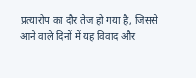प्रत्यारोप का दौर तेज हो गया है, जिससे आने वाले दिनों में यह विवाद और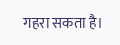गहरा सकता है।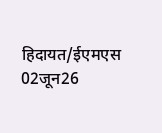हिदायत/ईएमएस 02जून26